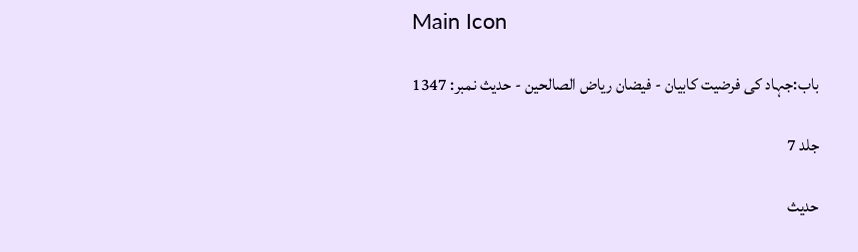Main Icon

باب:جہاد کی فرضیت کابیان - فیضان ریاض الصالحین - حدیث نمبر: 1347

جلد 7

حدیث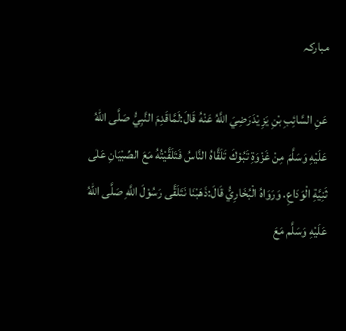مبارکہ

عَنِ السَّائِبِ بْنِ يَزِ يْدَرَضِيَ اللَّهُ عَنْهُ قَالَ:لَمَّاقَدِمَ النَّبِيُّ صَلَّى اللهُ عَلَيْهِ وَسَلَّمَ مِنْ غَزْوَةِ تَبُوْكَ تَلَقَّاهُ النَّاسُ فَتَلَقَّيْتُهُ مَعَ الصِّبْيَانِ عَلٰی ثَنِيَّةِ الْوَدَاعِ. وَرَوَاهُ الْبُخَارِيُّ قَالَ:ذَهَبْنَا نَتَلَقَّى رَسُوْلَ اللَّهِ صَلَّى اللهُ عَلَيْهِ وَسَلَّم مَعَ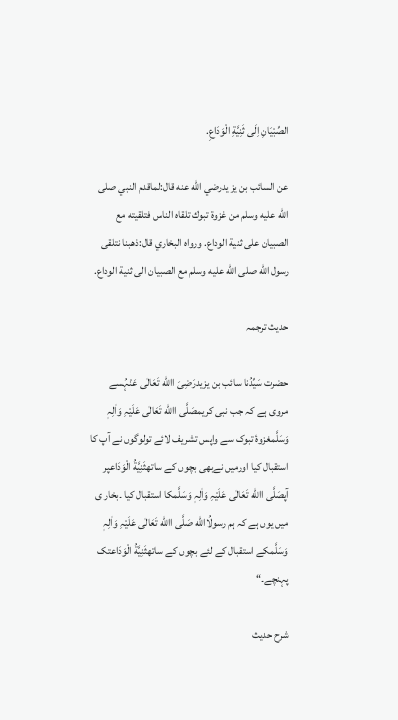الصِّبْيَانِ اِلَی ثَنِيَّةِ الْوَدَاعِ.

عن السائب بن يز يدرضي الله عنه قال:لماقدم النبي صلى الله عليه وسلم من غزوة تبوك تلقاه الناس فتلقيته مع الصبيان علی ثنية الوداع. ورواه البخاري قال:ذهبنا نتلقى رسول الله صلى الله عليه وسلم مع الصبيان الی ثنية الوداع.

حدیث ترجمہ

حضرت سَیِّدُنا سائب بن یزیدرَضِیَ االله تَعَالٰی عَنْہُسے مروی ہے کہ جب نبی کریمصَلَّی االله تَعَالٰی عَلَیْہِ وَاٰلِہٖ وَسَلَّمغزوۂ تبوک سے واپس تشریف لائے تولوگوں نے آپ کا استقبال کیا اورمیں نےبھی بچوں کے ساتھثَنِيَّةُ الْوَدَاعپر آپصَلَّی االله تَعَالٰی عَلَیْہِ وَاٰلِہٖ وَسَلَّمکا استقبال کیا ۔بخار ی میں یوں ہے کہ ہم رسولُاالله صَلَّی االله تَعَالٰی عَلَیْہِ وَاٰلِہٖ وَسَلَّمکے استقبال کے لئے بچوں کے ساتھثَنِيَّةُ الْوَدَاعتک پہنچے۔“

شرح حدیث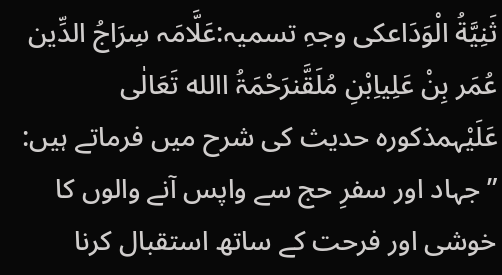ثَنِيَّةُ الْوَدَاعکی وجہِ تسمیہ:عَلَّامَہ سِرَاجُ الدِّین عُمَر بِنْ عَلِیاِبْنِ مُلَقَّنرَحْمَۃُ االله تَعَالٰی عَلَیْہمذکورہ حدیث کی شرح میں فرماتے ہیں: ”جہاد اور سفرِ حج سے واپس آنے والوں کا خوشی اور فرحت کے ساتھ استقبال کرنا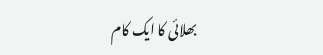بھلائی کا ایک کام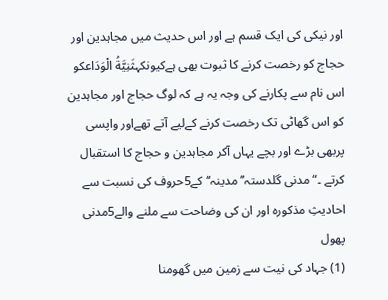اور نیکی کی ایک قسم ہے اور اس حدیث میں مجاہدین اور حجاج کو رخصت کرنے کا ثبوت بھی ہےکیونکہثَنِيَّةُ الْوَدَاعکو اس نام سے پکارنے کی وجہ یہ ہے کہ لوگ حجاج اور مجاہدین کو اس گھاٹی تک رخصت کرنے کےلیے آتے تھےاور واپسی پربھی بڑے اور بچے یہاں آکر مجاہدین و حجاج کا استقبال کرتے ۔“مدنی گلدستہ’’ مدینہ‘‘کے5حروف کی نسبت سے احادیثِ مذکورہ اور ان کی وضاحت سے ملنے والے5مدنی پھول
(1) جہاد کی نیت سے زمین میں گھومنا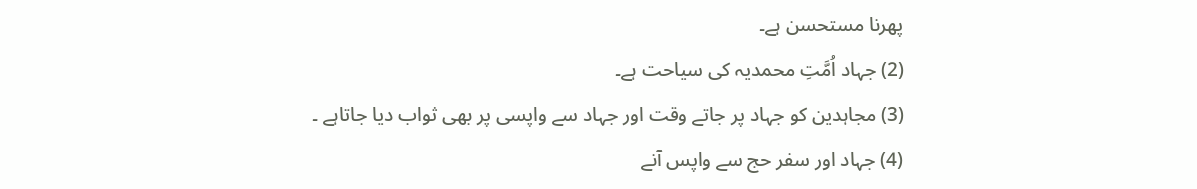پھرنا مستحسن ہے۔
(2) جہاد اُمَّتِ محمدیہ کی سیاحت ہے۔
(3) مجاہدین کو جہاد پر جاتے وقت اور جہاد سے واپسی پر بھی ثواب دیا جاتاہے ۔
(4) جہاد اور سفر حج سے واپس آنے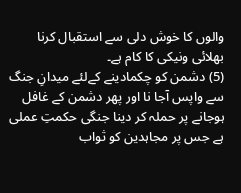والوں کا خوش دلی سے استقبال کرنا بھلائی ونیکی کا کام ہے۔
(5) دشمن کو چکمادینے کےلئے میدانِ جنگ سے واپس آجا نا اور پھر دشمن کے غافل ہوجانے پر حملہ کر دینا جنگی حکمتِ عملی ہے جس پر مجاہدین کو ثواب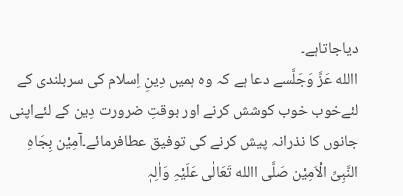دیاجاتاہے۔
االله عَزَّ وَجَلَّسے دعا ہے کہ وہ ہمیں دِینِ اِسلام کی سربلندی کے لئےخوب خوب کوشش کرنے اور بوقتِ ضرورت دِین کے لئےاپنی جانوں کا نذرانہ پیش کرنے کی توفیق عطافرمائے۔آمِیْن بِجَاہِ النَّبِیِّ الْاَمِیْن صَلَّی االله تَعَالٰی عَلَیْہِ وَاٰلِہٖ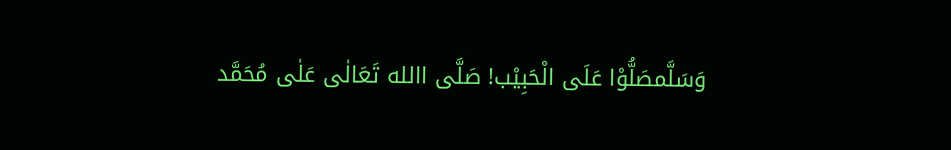وَسَلَّمصَلُّوْا عَلَی الْحَبِیْب! صَلَّی االله تَعَالٰی عَلٰی مُحَمَّد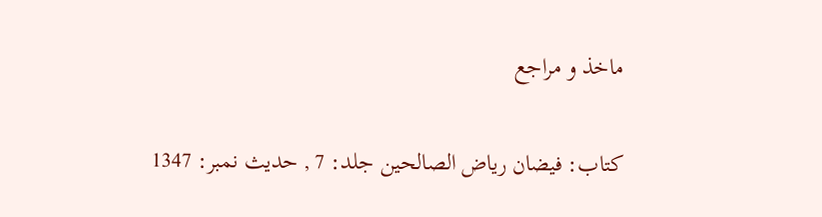ماخذ و مراجع

کتاب: فیضان ریاض الصالحین جلد: 7 , حدیث نمبر: 1347